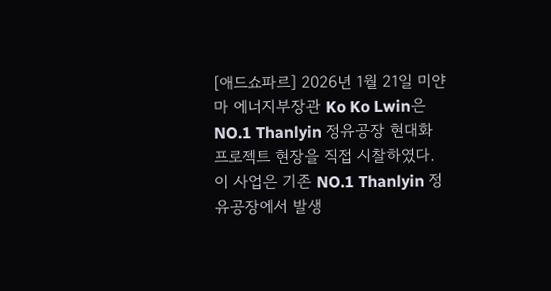[애드쇼파르] 2026년 1월 21일 미얀마 에너지부장관 Ko Ko Lwin은 NO.1 Thanlyin 정유공장 현대화 프로젝트 현장을 직접 시찰하였다.
이 사업은 기존 NO.1 Thanlyin 정유공장에서 발생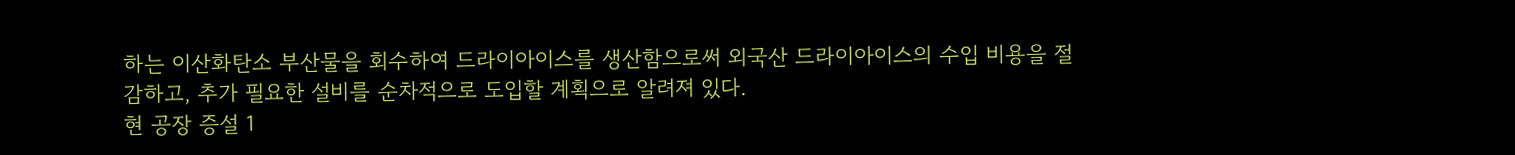하는 이산화탄소 부산물을 회수하여 드라이아이스를 생산함으로써 외국산 드라이아이스의 수입 비용을 절감하고, 추가 필요한 설비를 순차적으로 도입할 계획으로 알려져 있다.
현 공장 증설 1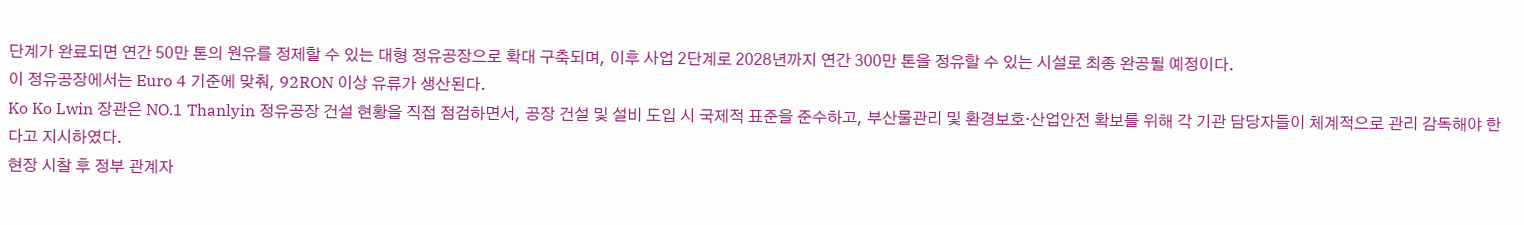단계가 완료되면 연간 50만 톤의 원유를 정제할 수 있는 대형 정유공장으로 확대 구축되며, 이후 사업 2단계로 2028년까지 연간 300만 톤을 정유할 수 있는 시설로 최종 완공될 예정이다.
이 정유공장에서는 Euro 4 기준에 맞춰, 92RON 이상 유류가 생산된다.
Ko Ko Lwin 장관은 NO.1 Thanlyin 정유공장 건설 현황을 직접 점검하면서, 공장 건설 및 설비 도입 시 국제적 표준을 준수하고, 부산물관리 및 환경보호·산업안전 확보를 위해 각 기관 담당자들이 체계적으로 관리 감독해야 한다고 지시하였다.
현장 시찰 후 정부 관계자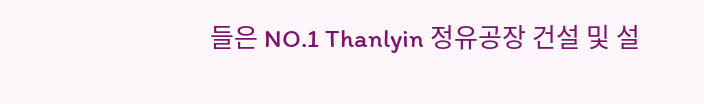들은 NO.1 Thanlyin 정유공장 건설 및 설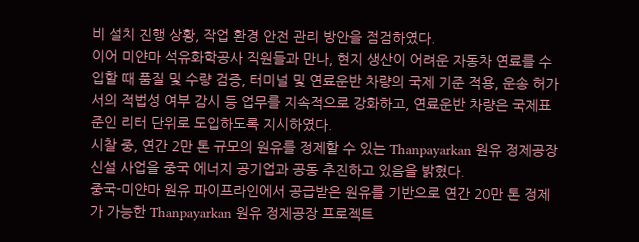비 설치 진행 상황, 작업 환경 안전 관리 방안을 점검하였다.
이어 미얀마 석유화학공사 직원들과 만나, 현지 생산이 어려운 자동차 연료를 수입할 때 품질 및 수량 검증, 터미널 및 연료운반 차량의 국제 기준 적용, 운송 허가서의 적법성 여부 감시 등 업무를 지속적으로 강화하고, 연료운반 차량은 국제표준인 리터 단위로 도입하도록 지시하였다.
시찰 중, 연간 2만 톤 규모의 원유를 정제할 수 있는 Thanpayarkan 원유 정제공장 신설 사업을 중국 에너지 공기업과 공동 추진하고 있음을 밝혔다.
중국-미얀마 원유 파이프라인에서 공급받은 원유를 기반으로 연간 20만 톤 정제가 가능한 Thanpayarkan 원유 정제공장 프로젝트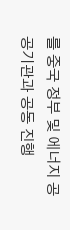를 중국 정부 및 에너지 공공기관과 공동 진행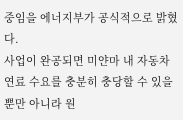중임을 에너지부가 공식적으로 밝혔다.
사업이 완공되면 미얀마 내 자동차 연료 수요를 충분히 충당할 수 있을 뿐만 아니라 원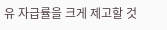유 자급률을 크게 제고할 것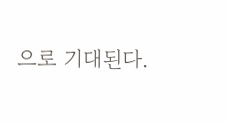으로 기대된다.